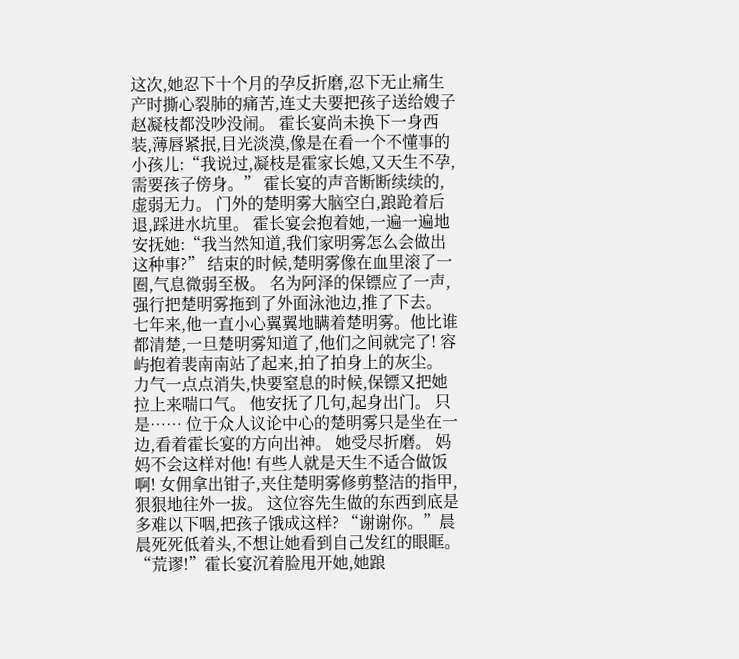这次,她忍下十个月的孕反折磨,忍下无止痛生产时撕心裂肺的痛苦,连丈夫要把孩子送给嫂子赵凝枝都没吵没闹。 霍长宴尚未换下一身西装,薄唇紧抿,目光淡漠,像是在看一个不懂事的小孩儿:“我说过,凝枝是霍家长媳,又天生不孕,需要孩子傍身。” 霍长宴的声音断断续续的,虚弱无力。 门外的楚明雾大脑空白,踉跄着后退,踩进水坑里。 霍长宴会抱着她,一遍一遍地安抚她:“我当然知道,我们家明雾怎么会做出这种事?” 结束的时候,楚明雾像在血里滚了一圈,气息微弱至极。 名为阿泽的保镖应了一声,强行把楚明雾拖到了外面泳池边,推了下去。 七年来,他一直小心翼翼地瞒着楚明雾。他比谁都清楚,一旦楚明雾知道了,他们之间就完了! 容屿抱着裴南南站了起来,拍了拍身上的灰尘。 力气一点点消失,快要窒息的时候,保镖又把她拉上来喘口气。 他安抚了几句,起身出门。 只是…… 位于众人议论中心的楚明雾只是坐在一边,看着霍长宴的方向出神。 她受尽折磨。 妈妈不会这样对他! 有些人就是天生不适合做饭啊! 女佣拿出钳子,夹住楚明雾修剪整洁的指甲,狠狠地往外一拔。 这位容先生做的东西到底是多难以下咽,把孩子饿成这样? “谢谢你。”晨晨死死低着头,不想让她看到自己发红的眼眶。 “荒谬!”霍长宴沉着脸甩开她,她踉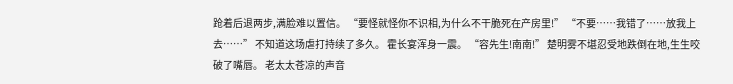跄着后退两步,满脸难以置信。 “要怪就怪你不识相,为什么不干脆死在产房里!” “不要……我错了……放我上去……” 不知道这场虐打持续了多久。 霍长宴浑身一震。 “容先生!南南!” 楚明雾不堪忍受地跌倒在地,生生咬破了嘴唇。 老太太苍凉的声音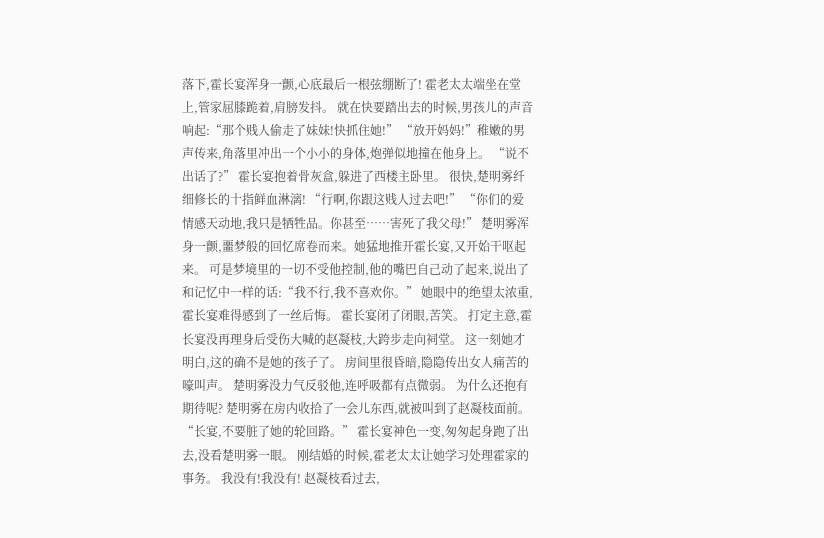落下,霍长宴浑身一颤,心底最后一根弦绷断了! 霍老太太端坐在堂上,管家屈膝跪着,肩膀发抖。 就在快要踏出去的时候,男孩儿的声音响起:“那个贱人偷走了妹妹!快抓住她!” “放开妈妈!”稚嫩的男声传来,角落里冲出一个小小的身体,炮弹似地撞在他身上。 “说不出话了?” 霍长宴抱着骨灰盒,躲进了西楼主卧里。 很快,楚明雾纤细修长的十指鲜血淋漓! “行啊,你跟这贱人过去吧!” “你们的爱情感天动地,我只是牺牲品。你甚至……害死了我父母!” 楚明雾浑身一颤,噩梦般的回忆席卷而来。她猛地推开霍长宴,又开始干呕起来。 可是梦境里的一切不受他控制,他的嘴巴自己动了起来,说出了和记忆中一样的话:“我不行,我不喜欢你。” 她眼中的绝望太浓重,霍长宴难得感到了一丝后悔。 霍长宴闭了闭眼,苦笑。 打定主意,霍长宴没再理身后受伤大喊的赵凝枝,大跨步走向祠堂。 这一刻她才明白,这的确不是她的孩子了。 房间里很昏暗,隐隐传出女人痛苦的嚎叫声。 楚明雾没力气反驳他,连呼吸都有点微弱。 为什么还抱有期待呢? 楚明雾在房内收拾了一会儿东西,就被叫到了赵凝枝面前。 “长宴,不要脏了她的轮回路。” 霍长宴神色一变,匆匆起身跑了出去,没看楚明雾一眼。 刚结婚的时候,霍老太太让她学习处理霍家的事务。 我没有!我没有! 赵凝枝看过去,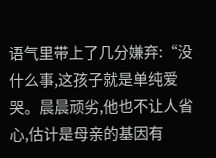语气里带上了几分嫌弃:“没什么事,这孩子就是单纯爱哭。晨晨顽劣,他也不让人省心,估计是母亲的基因有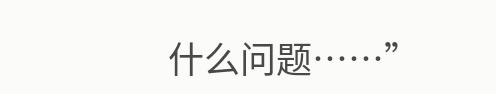什么问题……”